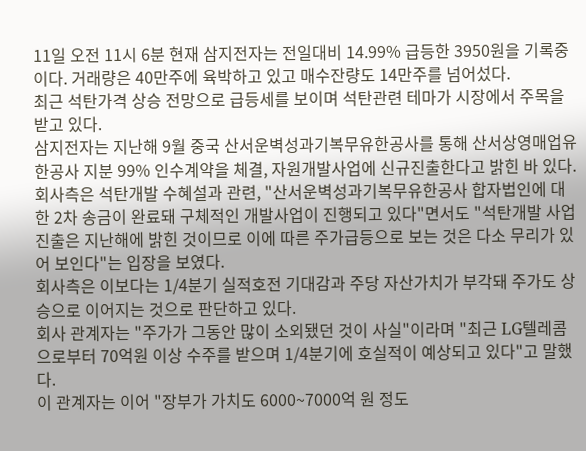11일 오전 11시 6분 현재 삼지전자는 전일대비 14.99% 급등한 3950원을 기록중이다. 거래량은 40만주에 육박하고 있고 매수잔량도 14만주를 넘어섰다.
최근 석탄가격 상승 전망으로 급등세를 보이며 석탄관련 테마가 시장에서 주목을 받고 있다.
삼지전자는 지난해 9월 중국 산서운벽성과기복무유한공사를 통해 산서상영매업유한공사 지분 99% 인수계약을 체결, 자원개발사업에 신규진출한다고 밝힌 바 있다.
회사측은 석탄개발 수혜설과 관련, "산서운벽성과기복무유한공사 합자법인에 대한 2차 송금이 완료돼 구체적인 개발사업이 진행되고 있다"면서도 "석탄개발 사업 진출은 지난해에 밝힌 것이므로 이에 따른 주가급등으로 보는 것은 다소 무리가 있어 보인다"는 입장을 보였다.
회사측은 이보다는 1/4분기 실적호전 기대감과 주당 자산가치가 부각돼 주가도 상승으로 이어지는 것으로 판단하고 있다.
회사 관계자는 "주가가 그동안 많이 소외됐던 것이 사실"이라며 "최근 LG텔레콤으로부터 70억원 이상 수주를 받으며 1/4분기에 호실적이 예상되고 있다"고 말했다.
이 관계자는 이어 "장부가 가치도 6000~7000억 원 정도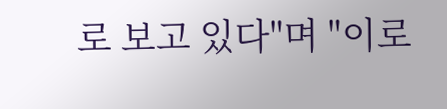로 보고 있다"며 "이로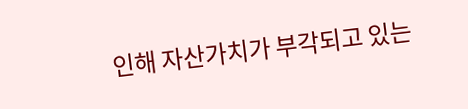인해 자산가치가 부각되고 있는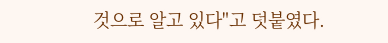것으로 알고 있다"고 덧붙였다.